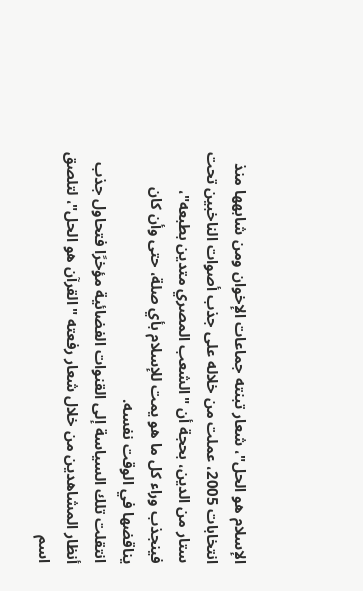الإسلام هو الحل"، شعار تبنته جماعات الإخوان ومن شابهها منذ انتخابات 2005، عملت من خلاله على جذب أصوات الناخبين تحت ستار من الدين، بحجة أن "الشعب المصري متدين بطبعه"، فينجذب وراء كل ما هو يمت للإسلام بأي صلة، حتى وأن كان يناقضها في الوقت نفسه.
انتقلت تلك السياسة إلى القنوات الفضائية مؤخرًا فتحاول جذب أنظار المشاهدين من خلال شعار رفعته "القرآن هو الحل"، لتلصق اسم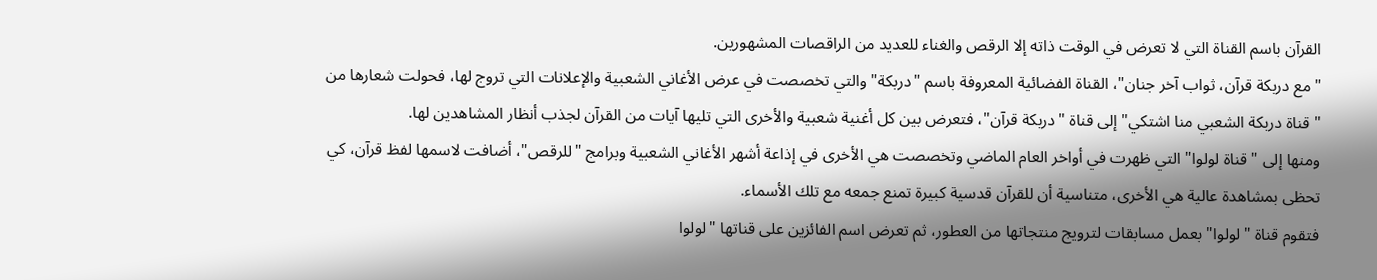القرآن باسم القناة التي لا تعرض في الوقت ذاته إلا الرقص والغناء للعديد من الراقصات المشهورين.
"مع دربكة قرآن، ثواب آخر جنان"، القناة الفضائية المعروفة باسم "دربكة" والتي تخصصت في عرض الأغاني الشعبية والإعلانات التي تروج لها، فحولت شعارها من "قناة دربكة الشعبي منا اشتكي" إلى قناة "دربكة قرآن"، فتعرض بين كل أغنية شعبية والأخرى التي تليها آيات من القرآن لجذب أنظار المشاهدين لها.
ومنها إلى "قناة لولوا" التي ظهرت في أواخر العام الماضي وتخصصت هي الأخرى في إذاعة أشهر الأغاني الشعبية وبرامج "للرقص"، أضافت لاسمها لفظ قرآن، كي تحظى بمشاهدة عالية هي الأخرى، متناسية أن للقرآن قدسية كبيرة تمنع جمعه مع تلك الأسماء.
فتقوم قناة "لولوا" بعمل مسابقات لترويج منتجاتها من العطور، ثم تعرض اسم الفائزين على قناتها "لولوا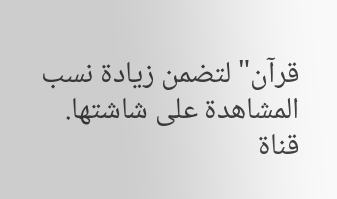قرآن" لتضمن زيادة نسب المشاهدة على شاشتها.
قناة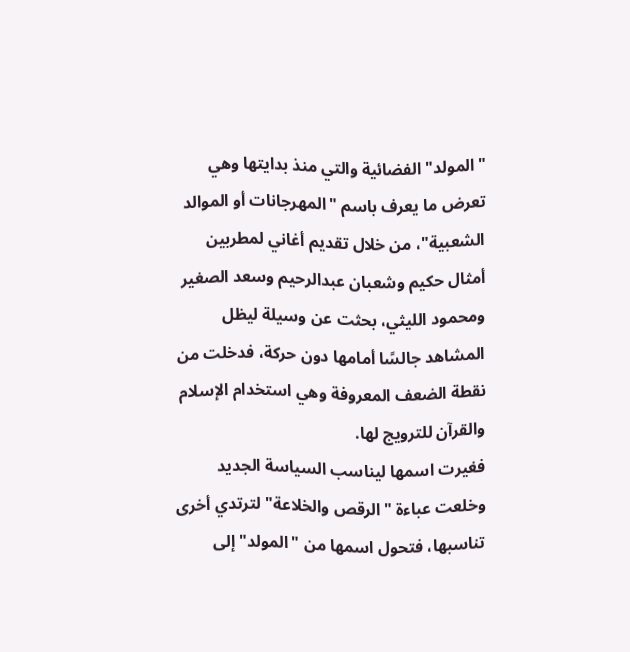"المولد" الفضائية والتي منذ بدايتها وهي تعرض ما يعرف باسم "المهرجانات أو الموالد الشعبية"، من خلال تقديم أغاني لمطربين أمثال حكيم وشعبان عبدالرحيم وسعد الصغير ومحمود الليثي، بحثت عن وسيلة ليظل المشاهد جالسًا أمامها دون حركة، فدخلت من نقطة الضعف المعروفة وهي استخدام الإسلام والقرآن للترويج لها.
فغيرت اسمها ليناسب السياسة الجديد وخلعت عباءة "الرقص والخلاعة" لترتدي أخرى تناسبها، فتحول اسمها من "المولد" إلى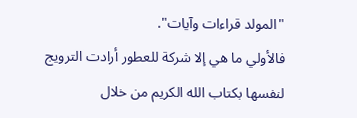"المولد قراءات وآيات".
فالأولي ما هي إلا شركة للعطور أرادت الترويج لنفسها بكتاب الله الكريم من خلال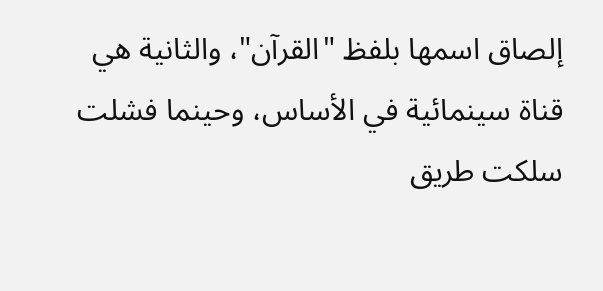إلصاق اسمها بلفظ "القرآن"، والثانية هي قناة سينمائية في الأساس، وحينما فشلت سلكت طريق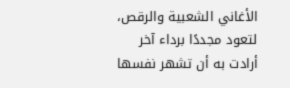الأغاني الشعبية والرقص، لتعود مجددًا برداء آخر أرادت به أن تشهر نفسها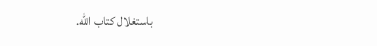باستغلال كتاب الله.